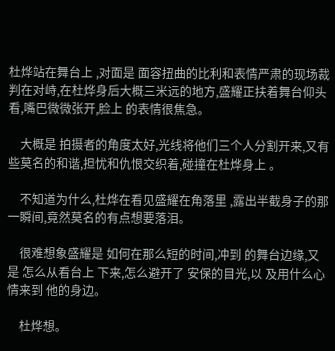杜烨站在舞台上 ,对面是 面容扭曲的比利和表情严肃的现场裁判在对峙,在杜烨身后大概三米远的地方,盛耀正扶着舞台仰头看,嘴巴微微张开,脸上 的表情很焦急。

    大概是 拍摄者的角度太好,光线将他们三个人分割开来,又有些莫名的和谐,担忧和仇恨交织着,碰撞在杜烨身上 。

    不知道为什么,杜烨在看见盛耀在角落里 ,露出半截身子的那一瞬间,竟然莫名的有点想要落泪。

    很难想象盛耀是 如何在那么短的时间,冲到 的舞台边缘,又是 怎么从看台上 下来,怎么避开了 安保的目光,以 及用什么心情来到 他的身边。

    杜烨想。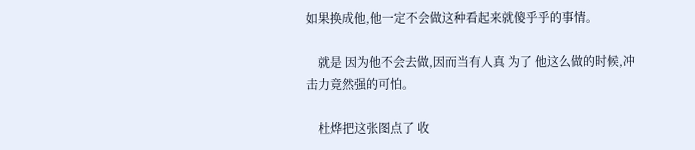如果换成他,他一定不会做这种看起来就傻乎乎的事情。

    就是 因为他不会去做,因而当有人真 为了 他这么做的时候,冲击力竟然强的可怕。

    杜烨把这张图点了 收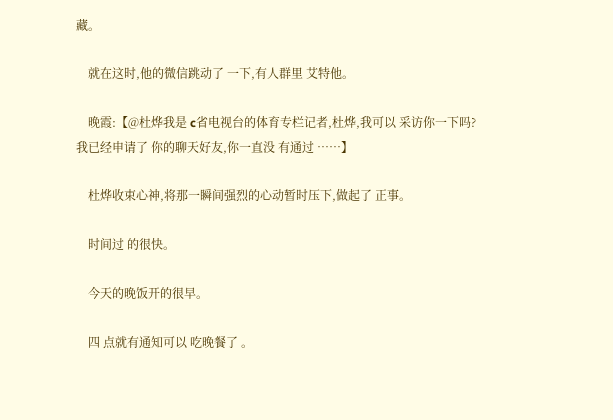藏。

    就在这时,他的微信跳动了 一下,有人群里 艾特他。

    晚霞:【@杜烨我是 c省电视台的体育专栏记者,杜烨,我可以 采访你一下吗?我已经申请了 你的聊天好友,你一直没 有通过 ……】

    杜烨收束心神,将那一瞬间强烈的心动暂时压下,做起了 正事。

    时间过 的很快。

    今天的晚饭开的很早。

    四 点就有通知可以 吃晚餐了 。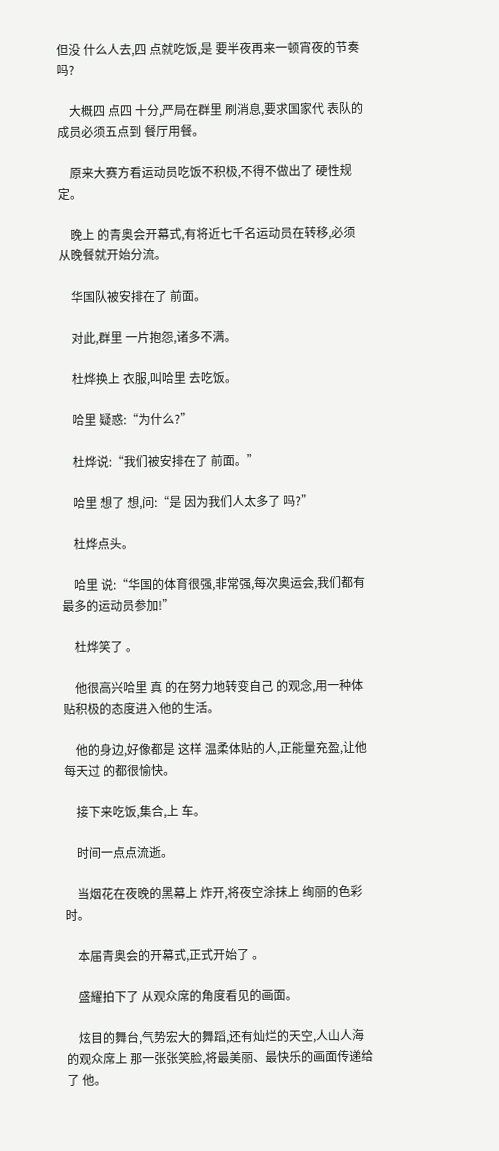但没 什么人去,四 点就吃饭,是 要半夜再来一顿宵夜的节奏吗?

    大概四 点四 十分,严局在群里 刷消息,要求国家代 表队的成员必须五点到 餐厅用餐。

    原来大赛方看运动员吃饭不积极,不得不做出了 硬性规定。

    晚上 的青奥会开幕式,有将近七千名运动员在转移,必须从晚餐就开始分流。

    华国队被安排在了 前面。

    对此,群里 一片抱怨,诸多不满。

    杜烨换上 衣服,叫哈里 去吃饭。

    哈里 疑惑:“为什么?”

    杜烨说:“我们被安排在了 前面。”

    哈里 想了 想,问:“是 因为我们人太多了 吗?”

    杜烨点头。

    哈里 说:“华国的体育很强,非常强,每次奥运会,我们都有最多的运动员参加!”

    杜烨笑了 。

    他很高兴哈里 真 的在努力地转变自己 的观念,用一种体贴积极的态度进入他的生活。

    他的身边,好像都是 这样 温柔体贴的人,正能量充盈,让他每天过 的都很愉快。

    接下来吃饭,集合,上 车。

    时间一点点流逝。

    当烟花在夜晚的黑幕上 炸开,将夜空涂抹上 绚丽的色彩时。

    本届青奥会的开幕式,正式开始了 。

    盛耀拍下了 从观众席的角度看见的画面。

    炫目的舞台,气势宏大的舞蹈,还有灿烂的天空,人山人海的观众席上 那一张张笑脸,将最美丽、最快乐的画面传递给了 他。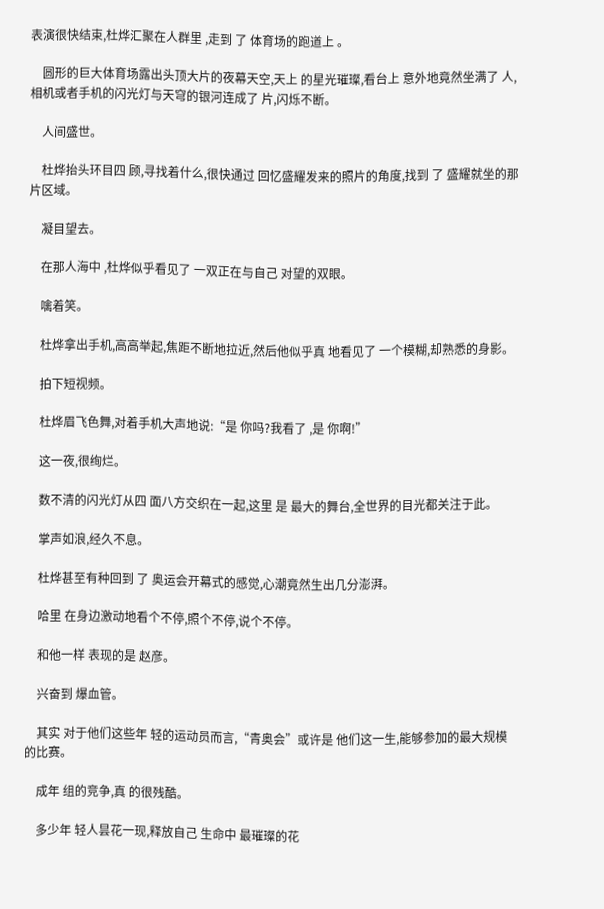表演很快结束,杜烨汇聚在人群里 ,走到 了 体育场的跑道上 。

    圆形的巨大体育场露出头顶大片的夜幕天空,天上 的星光璀璨,看台上 意外地竟然坐满了 人,相机或者手机的闪光灯与天穹的银河连成了 片,闪烁不断。

    人间盛世。

    杜烨抬头环目四 顾,寻找着什么,很快通过 回忆盛耀发来的照片的角度,找到 了 盛耀就坐的那片区域。

    凝目望去。

    在那人海中 ,杜烨似乎看见了 一双正在与自己 对望的双眼。

    噙着笑。

    杜烨拿出手机,高高举起,焦距不断地拉近,然后他似乎真 地看见了 一个模糊,却熟悉的身影。

    拍下短视频。

    杜烨眉飞色舞,对着手机大声地说:“是 你吗?我看了 ,是 你啊!”

    这一夜,很绚烂。

    数不清的闪光灯从四 面八方交织在一起,这里 是 最大的舞台,全世界的目光都关注于此。

    掌声如浪,经久不息。

    杜烨甚至有种回到 了 奥运会开幕式的感觉,心潮竟然生出几分澎湃。

    哈里 在身边激动地看个不停,照个不停,说个不停。

    和他一样 表现的是 赵彦。

    兴奋到 爆血管。

    其实 对于他们这些年 轻的运动员而言,“青奥会”或许是 他们这一生,能够参加的最大规模的比赛。

    成年 组的竞争,真 的很残酷。

    多少年 轻人昙花一现,释放自己 生命中 最璀璨的花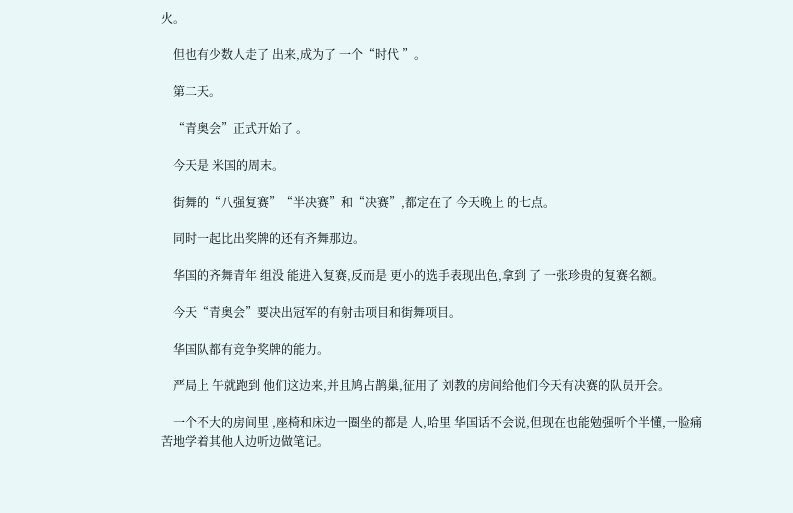火。

    但也有少数人走了 出来,成为了 一个“时代 ”。

    第二天。

    “青奥会”正式开始了 。

    今天是 米国的周末。

    街舞的“八强复赛”“半决赛”和“决赛”,都定在了 今天晚上 的七点。

    同时一起比出奖牌的还有齐舞那边。

    华国的齐舞青年 组没 能进入复赛,反而是 更小的选手表现出色,拿到 了 一张珍贵的复赛名额。

    今天“青奥会”要决出冠军的有射击项目和街舞项目。

    华国队都有竞争奖牌的能力。

    严局上 午就跑到 他们这边来,并且鸠占鹊巢,征用了 刘教的房间给他们今天有决赛的队员开会。

    一个不大的房间里 ,座椅和床边一圈坐的都是 人,哈里 华国话不会说,但现在也能勉强听个半懂,一脸痛苦地学着其他人边听边做笔记。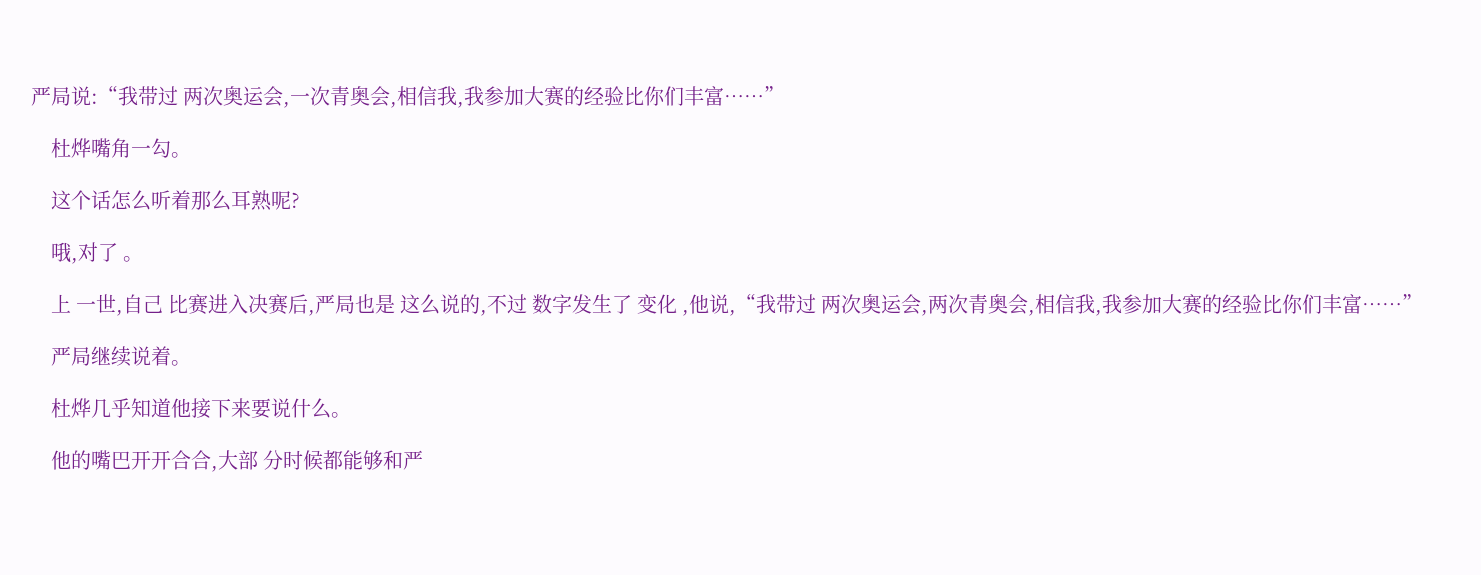严局说:“我带过 两次奥运会,一次青奥会,相信我,我参加大赛的经验比你们丰富……”

    杜烨嘴角一勾。

    这个话怎么听着那么耳熟呢?

    哦,对了 。

    上 一世,自己 比赛进入决赛后,严局也是 这么说的,不过 数字发生了 变化 ,他说,“我带过 两次奥运会,两次青奥会,相信我,我参加大赛的经验比你们丰富……”

    严局继续说着。

    杜烨几乎知道他接下来要说什么。

    他的嘴巴开开合合,大部 分时候都能够和严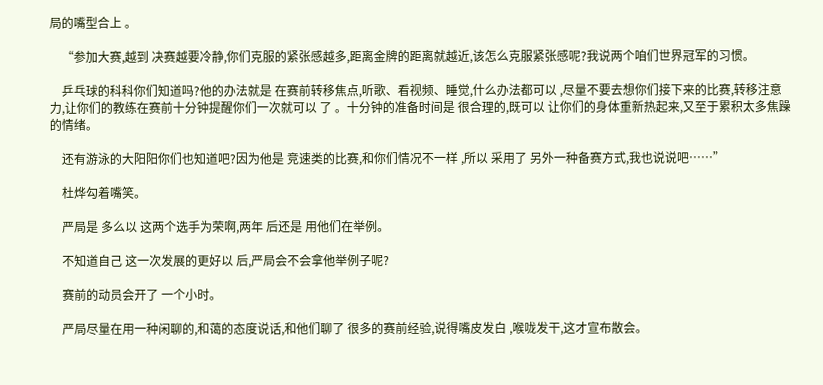局的嘴型合上 。

    “参加大赛,越到 决赛越要冷静,你们克服的紧张感越多,距离金牌的距离就越近,该怎么克服紧张感呢?我说两个咱们世界冠军的习惯。

    乒乓球的科科你们知道吗?他的办法就是 在赛前转移焦点,听歌、看视频、睡觉,什么办法都可以 ,尽量不要去想你们接下来的比赛,转移注意力,让你们的教练在赛前十分钟提醒你们一次就可以 了 。十分钟的准备时间是 很合理的,既可以 让你们的身体重新热起来,又至于累积太多焦躁的情绪。

    还有游泳的大阳阳你们也知道吧?因为他是 竞速类的比赛,和你们情况不一样 ,所以 采用了 另外一种备赛方式,我也说说吧……”

    杜烨勾着嘴笑。

    严局是 多么以 这两个选手为荣啊,两年 后还是 用他们在举例。

    不知道自己 这一次发展的更好以 后,严局会不会拿他举例子呢?

    赛前的动员会开了 一个小时。

    严局尽量在用一种闲聊的,和蔼的态度说话,和他们聊了 很多的赛前经验,说得嘴皮发白 ,喉咙发干,这才宣布散会。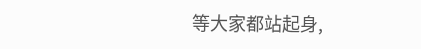等大家都站起身,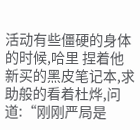活动有些僵硬的身体的时候,哈里 捏着他新买的黑皮笔记本,求助般的看着杜烨,问道:“刚刚严局是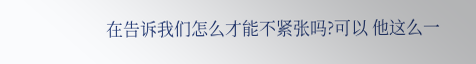在告诉我们怎么才能不紧张吗?可以 他这么一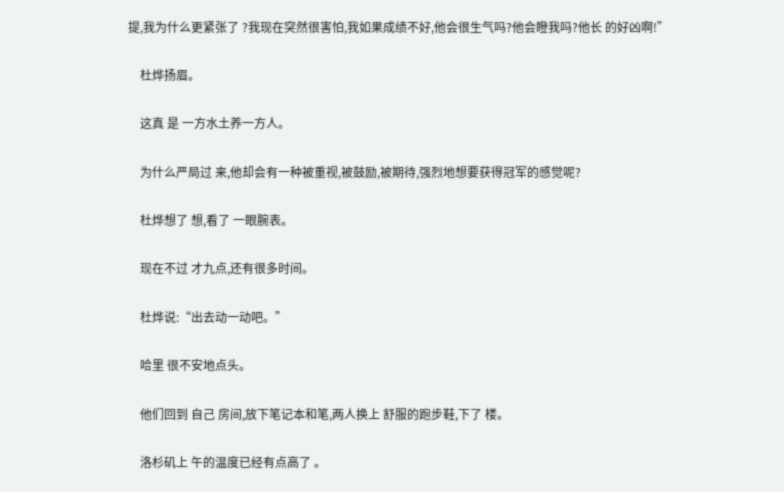提,我为什么更紧张了 ?我现在突然很害怕,我如果成绩不好,他会很生气吗?他会瞪我吗?他长 的好凶啊!”

    杜烨扬眉。

    这真 是 一方水土养一方人。

    为什么严局过 来,他却会有一种被重视,被鼓励,被期待,强烈地想要获得冠军的感觉呢?

    杜烨想了 想,看了 一眼腕表。

    现在不过 才九点,还有很多时间。

    杜烨说:“出去动一动吧。”

    哈里 很不安地点头。

    他们回到 自己 房间,放下笔记本和笔,两人换上 舒服的跑步鞋,下了 楼。

    洛杉矶上 午的温度已经有点高了 。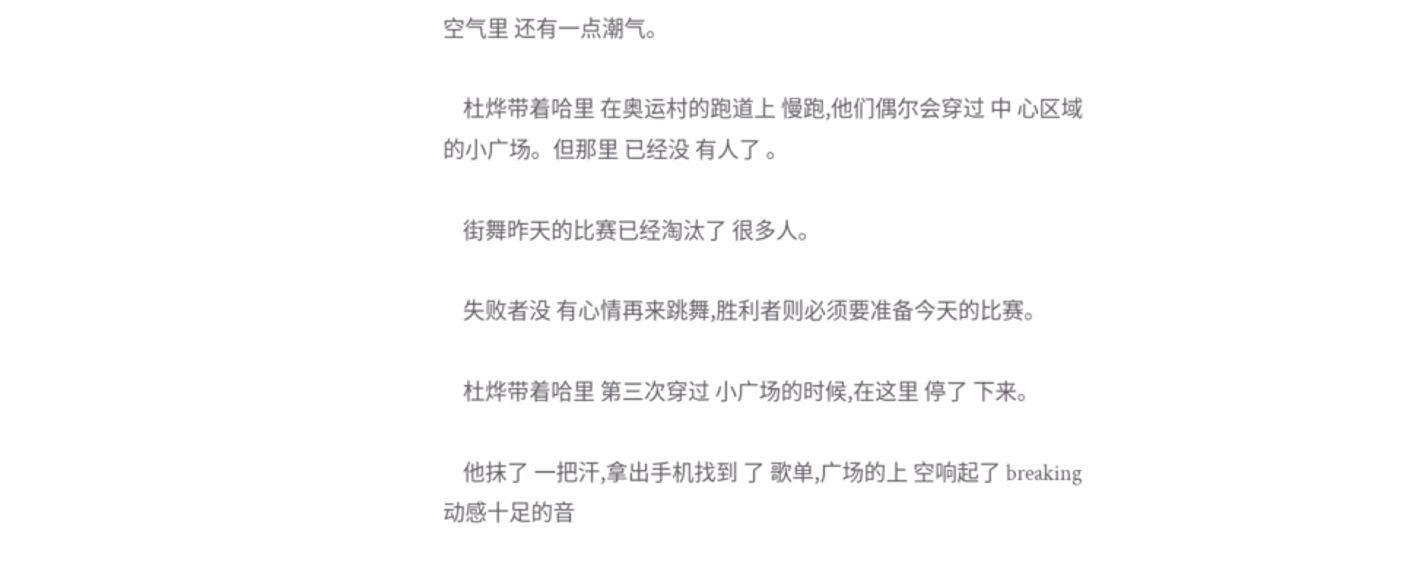空气里 还有一点潮气。

    杜烨带着哈里 在奥运村的跑道上 慢跑,他们偶尔会穿过 中 心区域的小广场。但那里 已经没 有人了 。

    街舞昨天的比赛已经淘汰了 很多人。

    失败者没 有心情再来跳舞,胜利者则必须要准备今天的比赛。

    杜烨带着哈里 第三次穿过 小广场的时候,在这里 停了 下来。

    他抹了 一把汗,拿出手机找到 了 歌单,广场的上 空响起了 breaking动感十足的音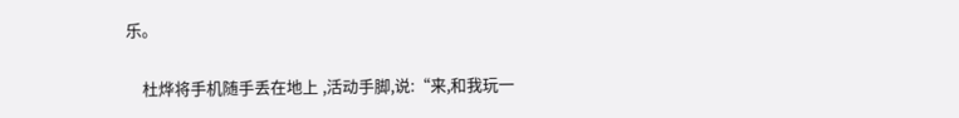乐。

    杜烨将手机随手丢在地上 ,活动手脚,说:“来,和我玩一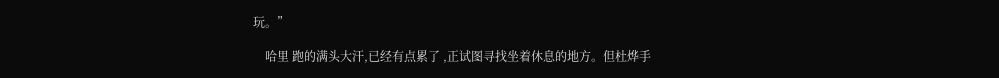玩。”

    哈里 跑的满头大汗,已经有点累了 ,正试图寻找坐着休息的地方。但杜烨手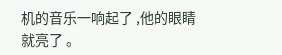机的音乐一响起了 ,他的眼睛就亮了 。